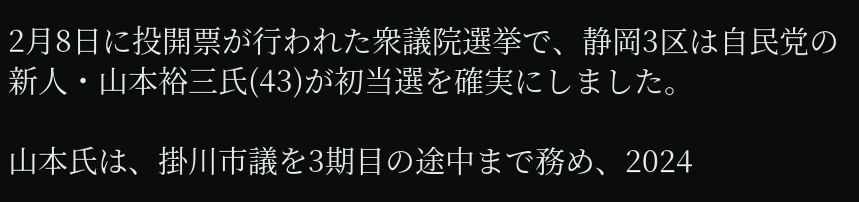2月8日に投開票が行われた衆議院選挙で、静岡3区は自民党の新人・山本裕三氏(43)が初当選を確実にしました。

山本氏は、掛川市議を3期目の途中まで務め、2024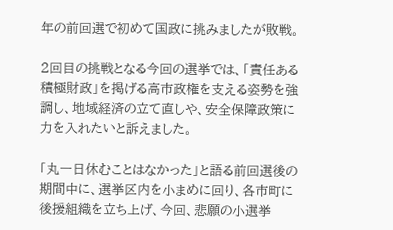年の前回選で初めて国政に挑みましたが敗戦。

2回目の挑戦となる今回の選挙では、「責任ある積極財政」を掲げる高市政権を支える姿勢を強調し、地域経済の立て直しや、安全保障政策に力を入れたいと訴えました。

「丸一日休むことはなかった」と語る前回選後の期間中に、選挙区内を小まめに回り、各市町に後援組織を立ち上げ、今回、悲願の小選挙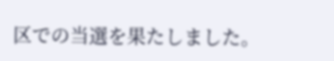区での当選を果たしました。